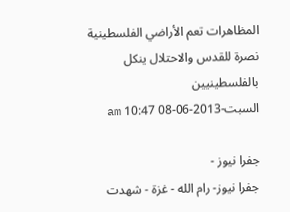المظاهرات تعم الأراضي الفلسطينية نصرة للقدس والاحتلال ينكل بالفلسطينيين
السبت-2013-06-08 10:47 am

جفرا نيوز -
جفرا نيوز- رام الله - غزة - شهدت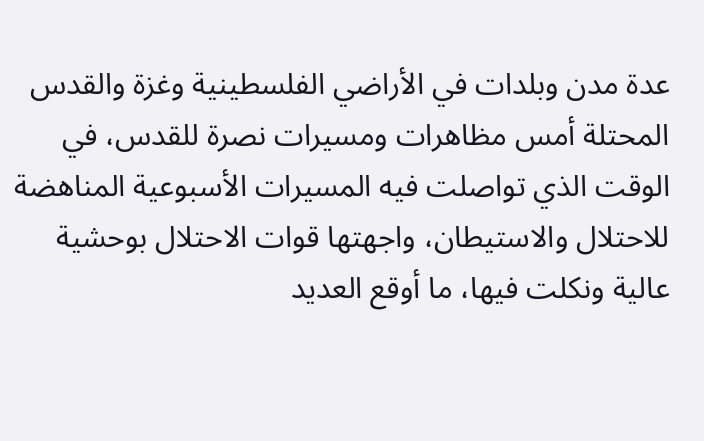عدة مدن وبلدات في الأراضي الفلسطينية وغزة والقدس المحتلة أمس مظاهرات ومسيرات نصرة للقدس، في الوقت الذي تواصلت فيه المسيرات الأسبوعية المناهضة للاحتلال والاستيطان، واجهتها قوات الاحتلال بوحشية عالية ونكلت فيها، ما أوقع العديد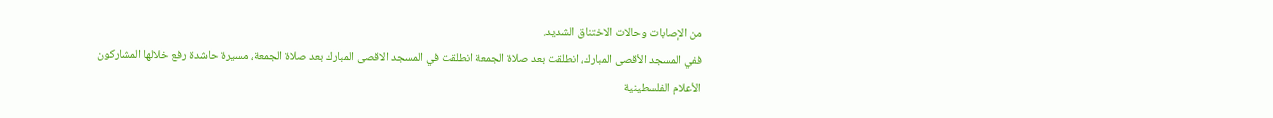من الإصابات وحالات الاختناق الشديد.
ففي المسجد الأقصى المبارك، انطلقت بعد صلاة الجمعة انطلقت في المسجد الاقصى المبارك بعد صلاة الجمعة، مسيرة حاشدة رفع خلالها المشاركون الأعلام الفلسطينية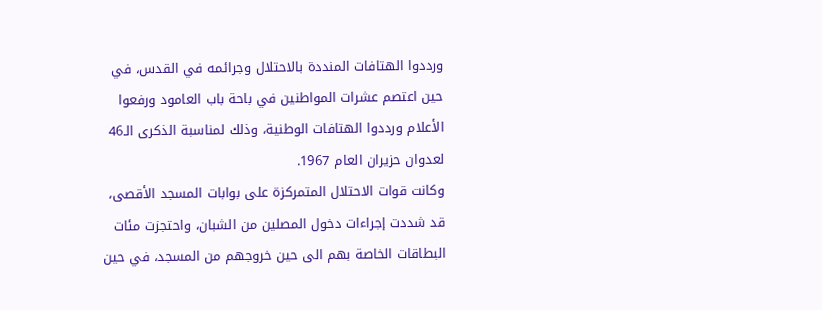ورددوا الهتافات المنددة بالاحتلال وجرائمه في القدس، في حين اعتصم عشرات المواطنين في باحة باب العامود ورفعوا الأعلام ورددوا الهتافات الوطنية، وذلك لمناسبة الذكرى الـ46 لعدوان حزيران العام 1967.
وكانت قوات الاحتلال المتمركزة على بوابات المسجد الأقصى، قد شددت إجراءات دخول المصلين من الشبان، واحتجزت مئات البطاقات الخاصة بهم الى حين خروجهم من المسجد، في حين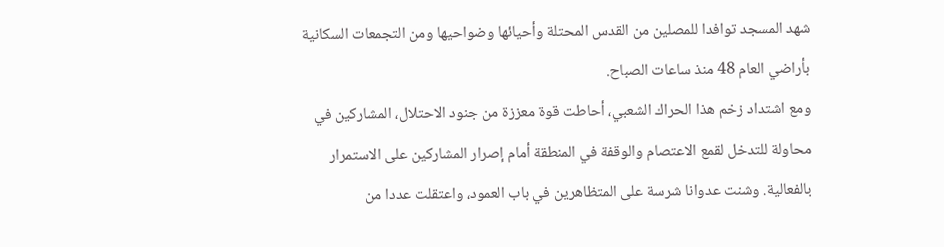شهد المسجد توافدا للمصلين من القدس المحتلة وأحيائها وضواحيها ومن التجمعات السكانية بأراضي العام 48 منذ ساعات الصباح.
ومع اشتداد زخم هذا الحراك الشعبي، أحاطت قوة معززة من جنود الاحتلال، المشاركين في محاولة للتدخل لقمع الاعتصام والوقفة في المنطقة أمام إصرار المشاركين على الاستمرار بالفعالية. وشنت عدوانا شرسة على المتظاهرين في باب العمود، واعتقلت عددا من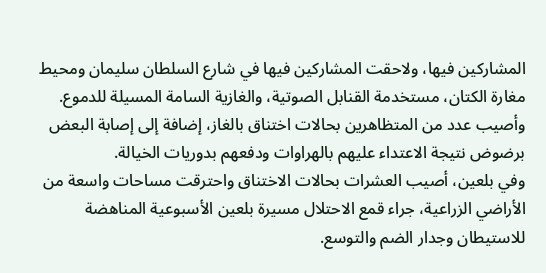المشاركين فيها، ولاحقت المشاركين فيها في شارع السلطان سليمان ومحيط مغارة الكتان، مستخدمة القنابل الصوتية، والغازية السامة المسيلة للدموع.
وأصيب عدد من المتظاهرين بحالات اختناق بالغاز، إضافة إلى إصابة البعض برضوض نتيجة الاعتداء عليهم بالهراوات ودفعهم بدوريات الخيالة.
وفي بلعين، أصيب العشرات بحالات الاختناق واحترقت مساحات واسعة من الأراضي الزراعية، جراء قمع الاحتلال مسيرة بلعين الأسبوعية المناهضة للاستيطان وجدار الضم والتوسع.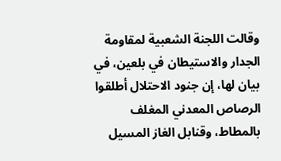وقالت اللجنة الشعبية لمقاومة الجدار والاستيطان في بلعين، في بيان لها، إن جنود الاحتلال أطلقوا الرصاص المعدني المغلف بالمطاط، وقنابل الغاز المسيل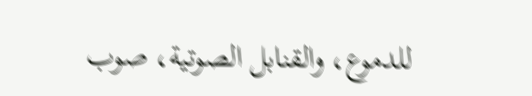للدموع، والقنابل الصوتية، صوب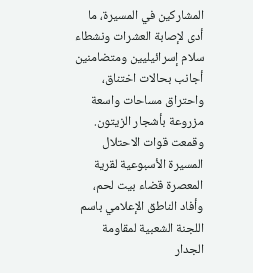المشاركين في المسيرة، ما أدى لإصابة العشرات ونشطاء سلام إسرائيليين ومتضامنين أجانب بحالات اختناق، واحتراق مساحات واسعة مزروعة بأشجار الزيتون.
وقمعت قوات الاحتلال المسيرة الأسبوعية لقرية المعصرة قضاء بيت لحم، وأفاد الناطق الإعلامي باسم اللجنة الشعبية لمقاومة الجدار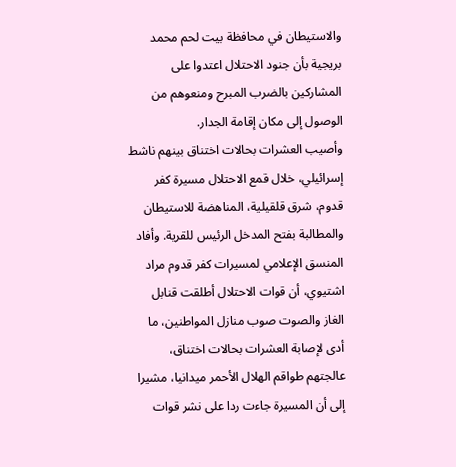والاستيطان في محافظة بيت لحم محمد بريجية بأن جنود الاحتلال اعتدوا على المشاركين بالضرب المبرح ومنعوهم من الوصول إلى مكان إقامة الجدار.
وأصيب العشرات بحالات اختناق بينهم ناشط إسرائيلي، خلال قمع الاحتلال مسيرة كفر قدوم، شرق قلقيلية، المناهضة للاستيطان والمطالبة بفتح المدخل الرئيس للقرية. وأفاد المنسق الإعلامي لمسيرات كفر قدوم مراد اشتيوي، أن قوات الاحتلال أطلقت قنابل الغاز والصوت صوب منازل المواطنين، ما أدى لإصابة العشرات بحالات اختناق، عالجتهم طواقم الهلال الأحمر ميدانيا، مشيرا إلى أن المسيرة جاءت ردا على نشر قوات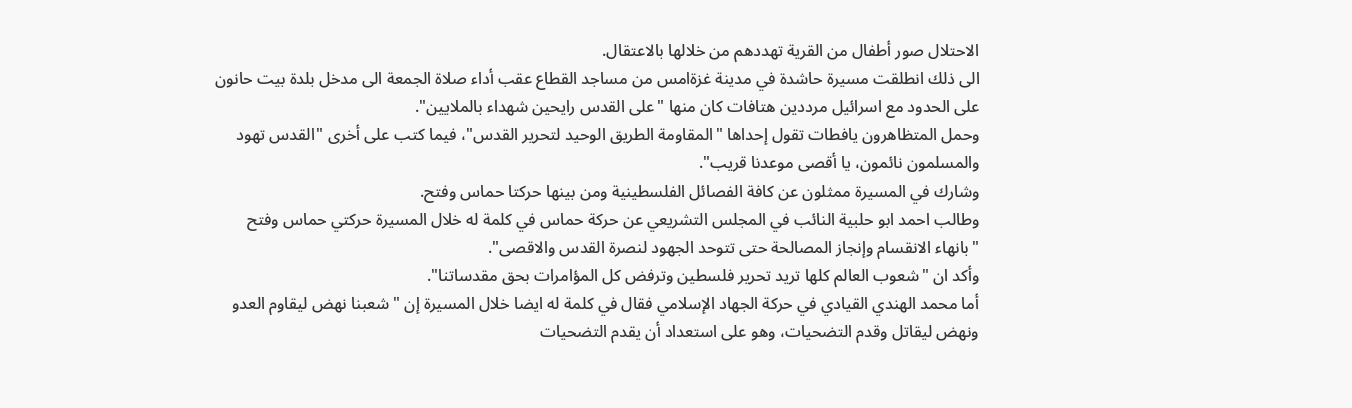الاحتلال صور أطفال من القرية تهددهم من خلالها بالاعتقال.
الى ذلك انطلقت مسيرة حاشدة في مدينة غزةامس من مساجد القطاع عقب أداء صلاة الجمعة الى مدخل بلدة بيت حانون على الحدود مع اسرائيل مرددين هتافات كان منها "على القدس رايحين شهداء بالملايين".
وحمل المتظاهرون يافطات تقول إحداها "المقاومة الطريق الوحيد لتحرير القدس"، فيما كتب على أخرى "القدس تهود والمسلمون نائمون، يا أقصى موعدنا قريب".
وشارك في المسيرة ممثلون عن كافة الفصائل الفلسطينية ومن بينها حركتا حماس وفتح.
وطالب احمد ابو حلبية النائب في المجلس التشريعي عن حركة حماس في كلمة له خلال المسيرة حركتي حماس وفتح "بانهاء الانقسام وإنجاز المصالحة حتى تتوحد الجهود لنصرة القدس والاقصى".
وأكد ان "شعوب العالم كلها تريد تحرير فلسطين وترفض كل المؤامرات بحق مقدساتنا".
أما محمد الهندي القيادي في حركة الجهاد الإسلامي فقال في كلمة له ايضا خلال المسيرة إن "شعبنا نهض ليقاوم العدو ونهض ليقاتل وقدم التضحيات، وهو على استعداد أن يقدم التضحيات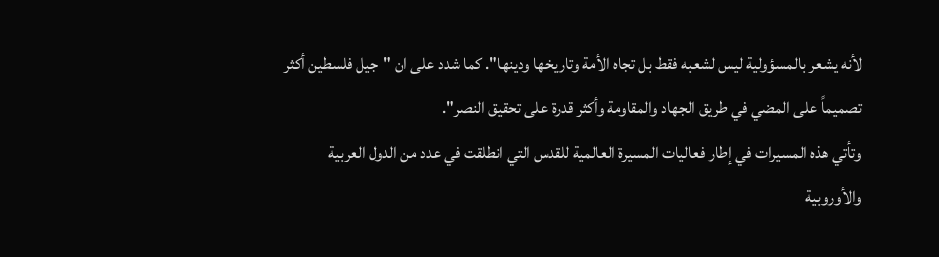لأنه يشعر بالمسؤولية ليس لشعبه فقط بل تجاه الأمة وتاريخها ودينها". كما شدد على ان "جيل فلسطين أكثر تصميماً على المضي في طريق الجهاد والمقاومة وأكثر قدرة على تحقيق النصر".
وتأتي هذه المسيرات في إطار فعاليات المسيرة العالمية للقدس التي انطلقت في عدد من الدول العربية والأوروبية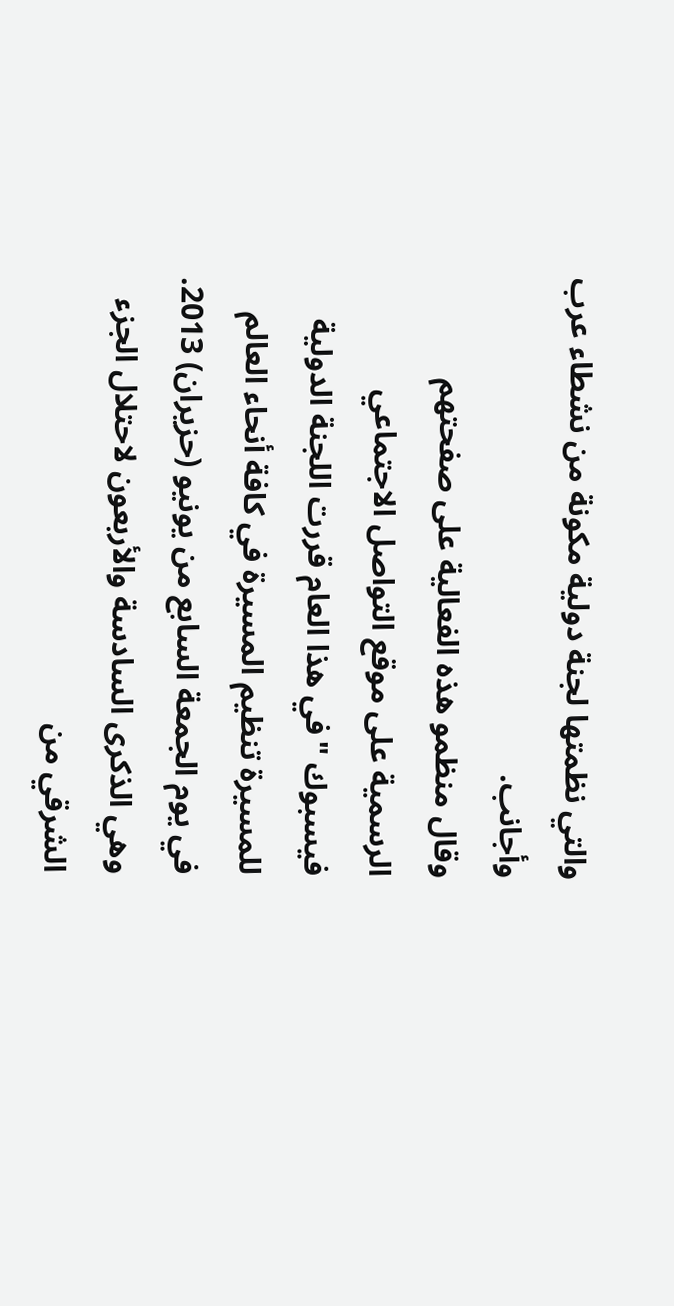والتي نظمتها لجنة دولية مكونة من نشطاء عرب وأجانب.
وقال منظمو هذه الفعالية على صفحتهم الرسمية على موقع التواصل الاجتماعي فيسبوك "في هذا العام قررت اللجنة الدولية للمسيرة تنظيم المسيرة في كافة أنحاء العالم في يوم الجمعة السابع من يونيو (حزيران) 2013. وهي الذكرى السادسة والأربعون لاحتلال الجزء الشرقي من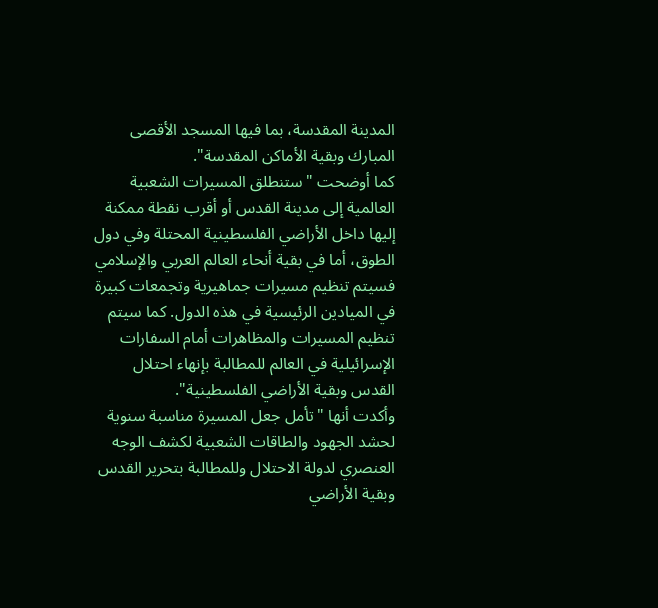المدينة المقدسة، بما فيها المسجد الأقصى المبارك وبقية الأماكن المقدسة".
كما أوضحت "ستنطلق المسيرات الشعبية العالمية إلى مدينة القدس أو أقرب نقطة ممكنة إليها داخل الأراضي الفلسطينية المحتلة وفي دول الطوق، أما في بقية أنحاء العالم العربي والإسلامي فسيتم تنظيم مسيرات جماهيرية وتجمعات كبيرة في الميادين الرئيسية في هذه الدول. كما سيتم تنظيم المسيرات والمظاهرات أمام السفارات الإسرائيلية في العالم للمطالبة بإنهاء احتلال القدس وبقية الأراضي الفلسطينية".
وأكدت أنها "تأمل جعل المسيرة مناسبة سنوية لحشد الجهود والطاقات الشعبية لكشف الوجه العنصري لدولة الاحتلال وللمطالبة بتحرير القدس وبقية الأراضي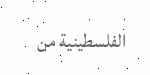الفلسطينية من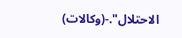الاحتلال".-(وكالات)